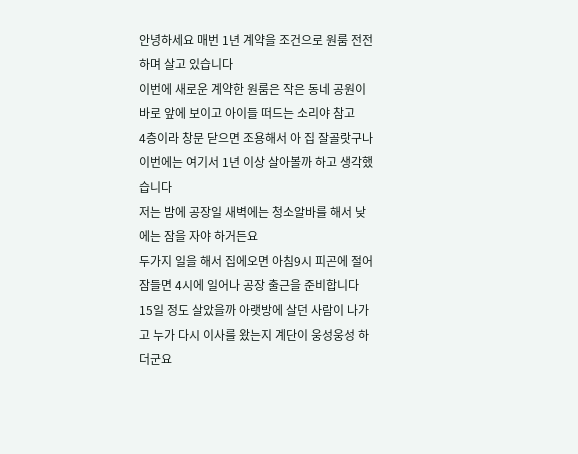안녕하세요 매번 1년 계약을 조건으로 원룸 전전하며 살고 있습니다
이번에 새로운 계약한 원룸은 작은 동네 공원이 바로 앞에 보이고 아이들 떠드는 소리야 참고
4층이라 창문 닫으면 조용해서 아 집 잘골랏구나 이번에는 여기서 1년 이상 살아볼까 하고 생각했습니다
저는 밤에 공장일 새벽에는 청소알바를 해서 낮에는 잠을 자야 하거든요
두가지 일을 해서 집에오면 아침9시 피곤에 절어 잠들면 4시에 일어나 공장 출근을 준비합니다
15일 정도 살았을까 아랫방에 살던 사람이 나가고 누가 다시 이사를 왔는지 계단이 웅성웅성 하더군요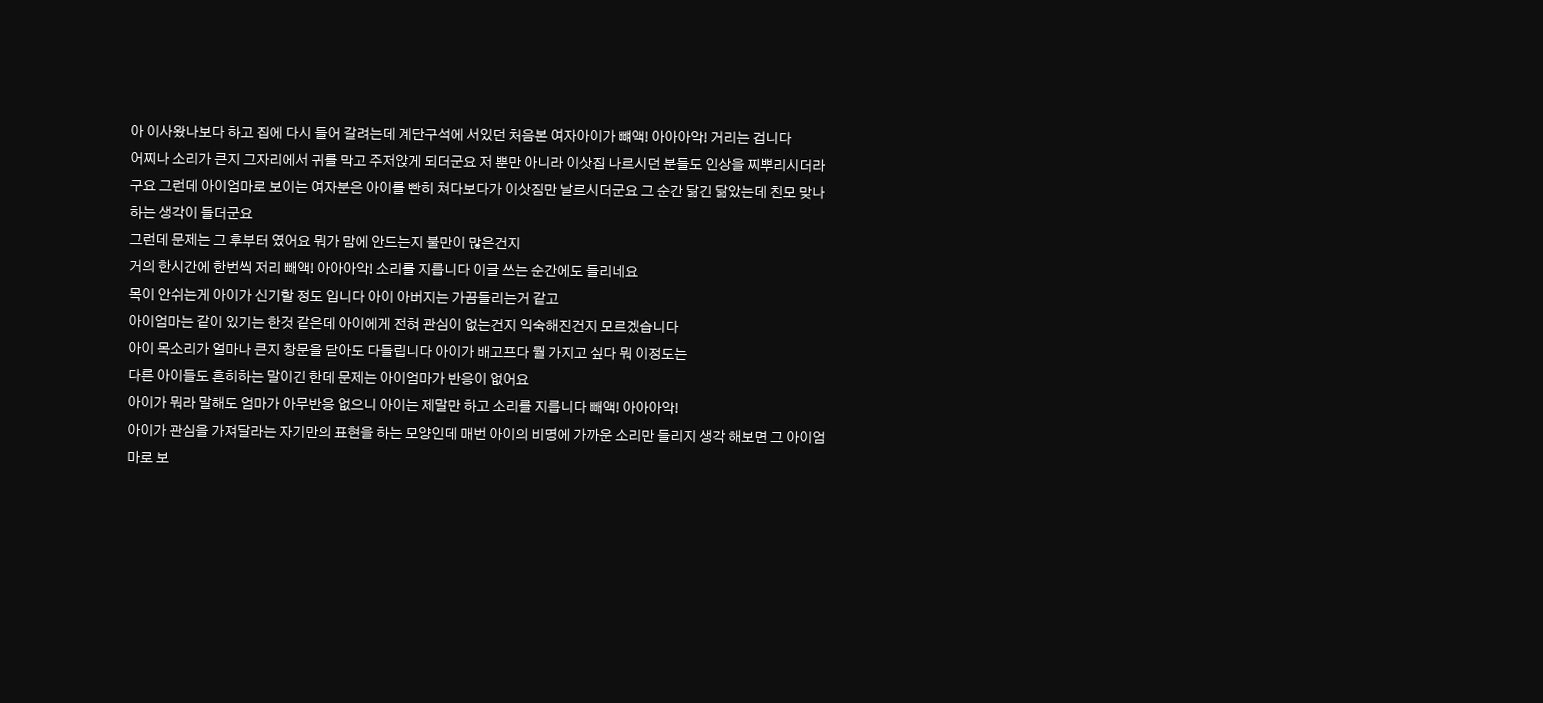아 이사왔나보다 하고 집에 다시 들어 갈려는데 계단구석에 서있던 처음본 여자아이가 뺴액! 아아아악! 거리는 겁니다
어찌나 소리가 큰지 그자리에서 귀를 막고 주저앉게 되더군요 저 뿐만 아니라 이삿집 나르시던 분들도 인상을 찌뿌리시더라구요 그런데 아이엄마로 보이는 여자분은 아이를 빤히 쳐다보다가 이삿짐만 날르시더군요 그 순간 닮긴 닮았는데 친모 맞나 하는 생각이 들더군요
그런데 문제는 그 후부터 였어요 뭐가 맘에 안드는지 불만이 많은건지
거의 한시간에 한번씩 저리 빼액! 아아아악! 소리를 지릅니다 이글 쓰는 순간에도 들리네요
목이 안쉬는게 아이가 신기할 정도 입니다 아이 아버지는 가끔들리는거 같고
아이엄마는 같이 있기는 한것 같은데 아이에게 전혀 관심이 없는건지 익숙해진건지 모르겠습니다
아이 목소리가 얼마나 큰지 창문을 닫아도 다들립니다 아이가 배고프다 뭘 가지고 싶다 뭐 이정도는
다른 아이들도 흔히하는 말이긴 한데 문제는 아이엄마가 반응이 없어요
아이가 뭐라 말해도 엄마가 아무반응 없으니 아이는 제말만 하고 소리를 지릅니다 빼액! 아아아악!
아이가 관심을 가져달라는 자기만의 표현을 하는 모양인데 매번 아이의 비명에 가까운 소리만 들리지 생각 해보면 그 아이엄마로 보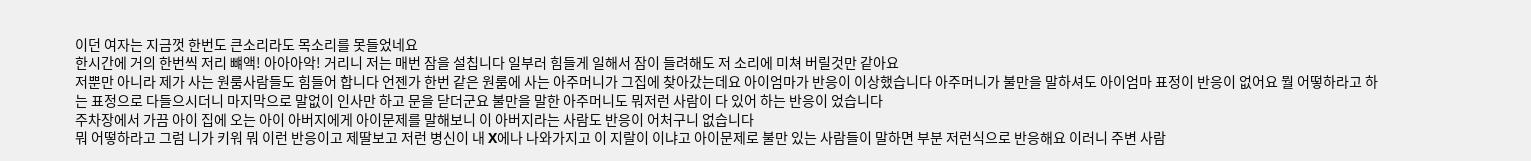이던 여자는 지금껏 한번도 큰소리라도 목소리를 못들었네요
한시간에 거의 한번씩 저리 뺴액! 아아아악! 거리니 저는 매번 잠을 설칩니다 일부러 힘들게 일해서 잠이 들려해도 저 소리에 미쳐 버릴것만 같아요
저뿐만 아니라 제가 사는 원룸사람들도 힘들어 합니다 언젠가 한번 같은 원룸에 사는 아주머니가 그집에 찾아갔는데요 아이엄마가 반응이 이상했습니다 아주머니가 불만을 말하셔도 아이엄마 표정이 반응이 없어요 뭘 어떻하라고 하는 표정으로 다들으시더니 마지막으로 말없이 인사만 하고 문을 닫더군요 불만을 말한 아주머니도 뭐저런 사람이 다 있어 하는 반응이 었습니다
주차장에서 가끔 아이 집에 오는 아이 아버지에게 아이문제를 말해보니 이 아버지라는 사람도 반응이 어처구니 없습니다
뭐 어떻하라고 그럼 니가 키워 뭐 이런 반응이고 제딸보고 저런 병신이 내 X에나 나와가지고 이 지랄이 이냐고 아이문제로 불만 있는 사람들이 말하면 부분 저런식으로 반응해요 이러니 주변 사람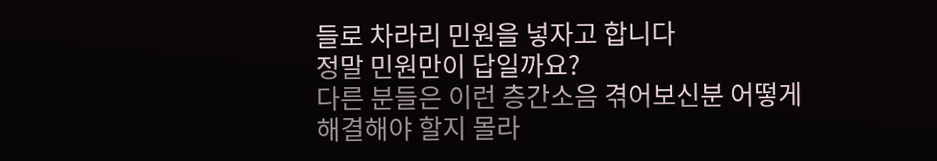들로 차라리 민원을 넣자고 합니다
정말 민원만이 답일까요?
다른 분들은 이런 층간소음 겪어보신분 어떻게
해결해야 할지 몰라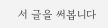서 글을 써봅니다